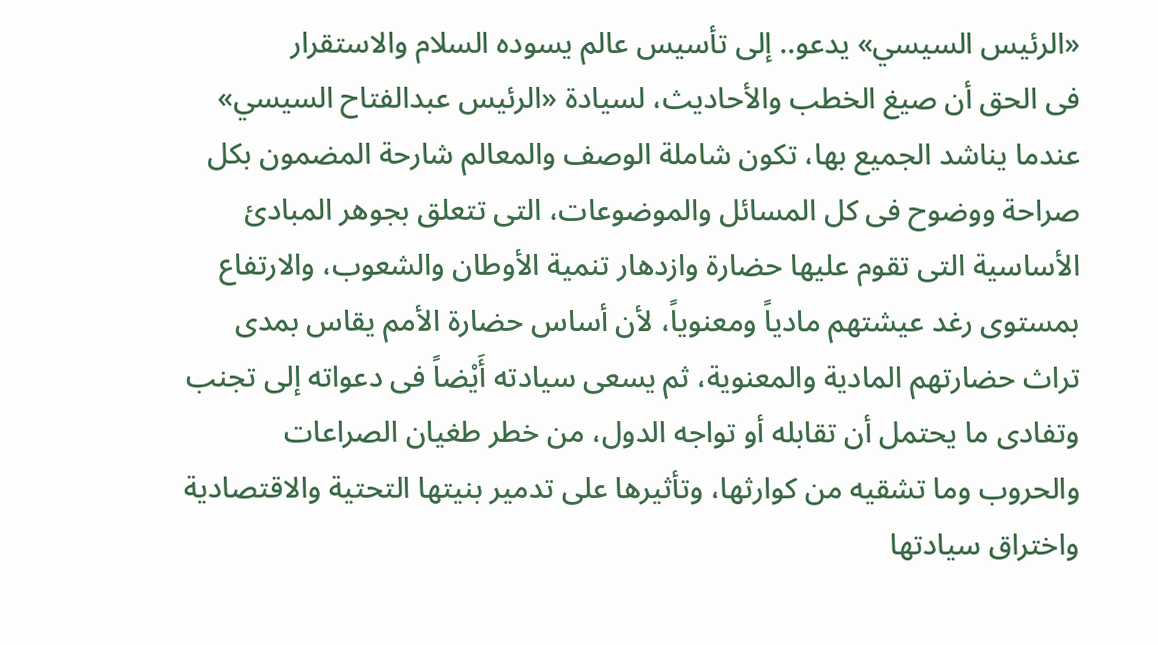«الرئيس السيسي» يدعو.. إلى تأسيس عالم يسوده السلام والاستقرار
فى الحق أن صيغ الخطب والأحاديث، لسيادة «الرئيس عبدالفتاح السيسي» عندما يناشد الجميع بها، تكون شاملة الوصف والمعالم شارحة المضمون بكل صراحة ووضوح فى كل المسائل والموضوعات، التى تتعلق بجوهر المبادئ الأساسية التى تقوم عليها حضارة وازدهار تنمية الأوطان والشعوب، والارتفاع بمستوى رغد عيشتهم مادياً ومعنوياً، لأن أساس حضارة الأمم يقاس بمدى تراث حضارتهم المادية والمعنوية، ثم يسعى سيادته أَيْضاً فى دعواته إلى تجنب وتفادى ما يحتمل أن تقابله أو تواجه الدول، من خطر طغيان الصراعات والحروب وما تشقيه من كوارثها، وتأثيرها على تدمير بنيتها التحتية والاقتصادية واختراق سيادتها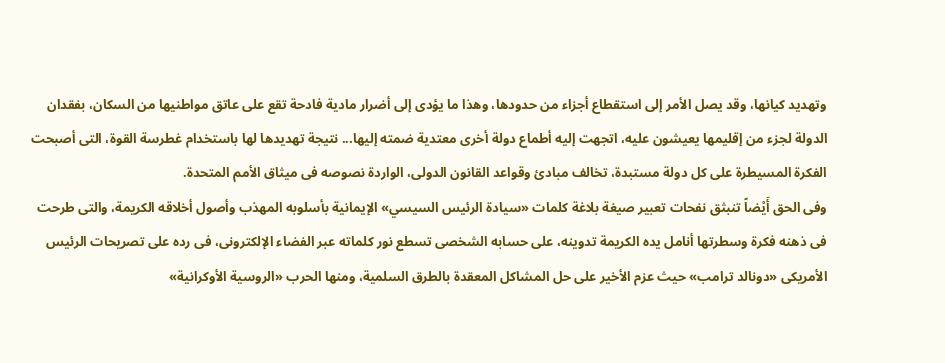وتهديد كيانها، وقد يصل الأمر إلى استقطاع أجزاء من حدودها، وهذا ما يؤدى إلى أضرار مادية فادحة تقع على عاتق مواطنيها من السكان، بفقدان الدولة لجزء من إقليمها يعيشون عليه، اتجهت إليه أطماع دولة أخرى معتدية ضمته إليها... نتيجة تهديدها لها باستخدام غطرسة القوة، التى أصبحت الفكرة المسيطرة على كل دولة مستبدة، تخالف مبادئ وقواعد القانون الدولى، الواردة نصوصه فى ميثاق الأمم المتحدة.
وفى الحق أَيْضاً تنبثق نفحات تعبير صيغة بلاغة كلمات «سيادة الرئيس السيسي» الإيمانية بأسلوبه المهذب وأصول أخلاقه الكريمة، والتى طرحت فى ذهنه فكرة وسطرتها أنامل يده الكريمة تدوينه، على حسابه الشخصى تسطع نور كلماته عبر الفضاء الإلكترونى، فى رده على تصريحات الرئيس الأمريكى «دونالد ترامب» حيث عزم الأخير على حل المشاكل المعقدة بالطرق السلمية، ومنها الحرب «الروسية الأوكرانية»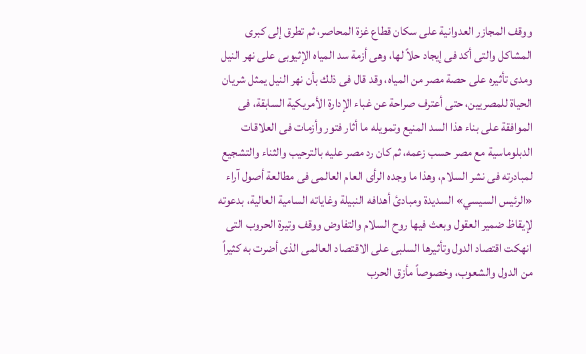ووقف المجازر العدوانية على سكان قطاع غزة المحاصر، ثم تطرق إلى كبرى المشاكل والتى أكد فى إيجاد حلاً لها، وهى أزمة سد المياه الإثيوبى على نهر النيل ومدى تأثيره على حصة مصر من المياه، وقد قال فى ذلك بأن نهر النيل يمثل شريان الحياة للمصريين، حتى أعترف صراحة عن غباء الإدارة الأمريكية السابقة، فى الموافقة على بناء هذا السد المنيع وتمويله ما أثار فتور وأزمات فى العلاقات الدبلوماسية مع مصر حسب زعمه، ثم كان رد مصر عليه بالترحيب والثناء والتشجيع لمبادرته فى نشر السلام، وهذا ما وجده الرأى العام العالمى فى مطالعة أصول آراء «الرئيس السيسي» السديدة ومبادئ أهدافه النبيلة وغاياته السامية العالية، بدعوته لإيقاظ ضمير العقول وبعث فيها روح السلام والتفاوض ووقف وتيرة الحروب التى انهكت اقتصاد الدول وتأثيرها السلبى على الاقتصاد العالمى الذى أضرت به كثيراً من الدول والشعوب، وخصوصاً مأزق الحرب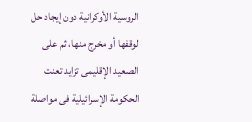الروسية الأوكرانية دون إيجاد حل لوقفها أو مخرج منها، ثم على الصعيد الإقليمى تزايد تعنت الحكومة الإسرائيلية فى مواصلة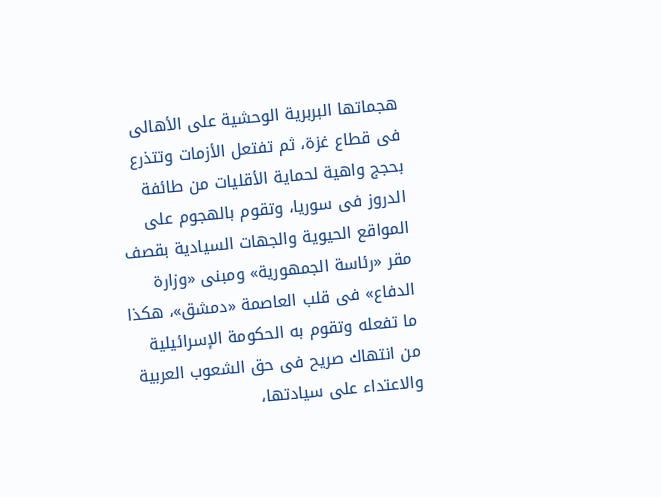هجماتها البربرية الوحشية على الأهالى فى قطاع غزة، ثم تفتعل الأزمات وتتذرع بحجج واهية لحماية الأقليات من طائفة الدروز فى سوريا، وتقوم بالهجوم على المواقع الحيوية والجهات السيادية بقصف مقر «رئاسة الجمهورية» ومبنى «وزارة الدفاع» فى قلب العاصمة «دمشق»، هكذا ما تفعله وتقوم به الحكومة الإسرائيلية من انتهاك صريح فى حق الشعوب العربية والاعتداء على سيادتها،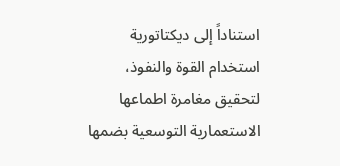استناداً إلى ديكتاتورية استخدام القوة والنفوذ، لتحقيق مغامرة اطماعها الاستعمارية التوسعية بضمها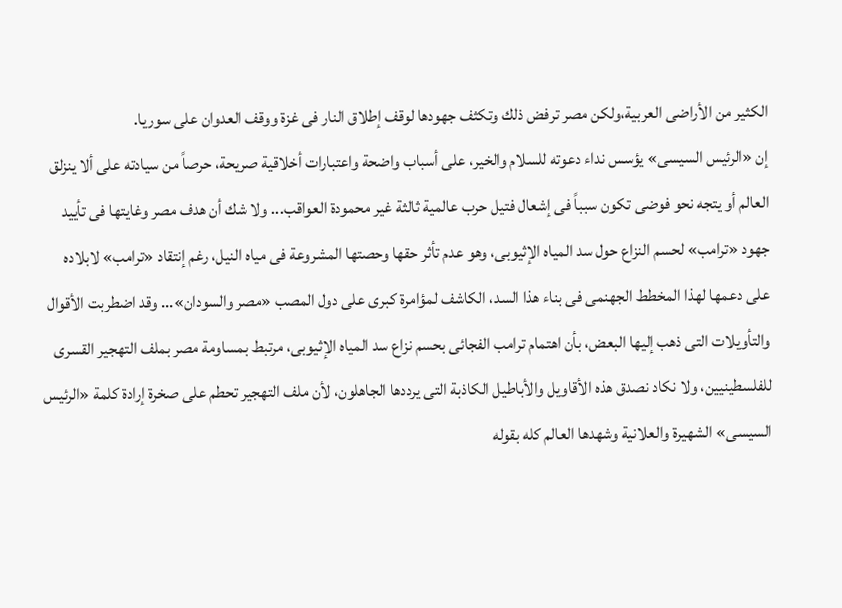الكثير من الأراضى العربية،ولكن مصر ترفض ذلك وتكثف جهودها لوقف إطلاق النار فى غزة ووقف العدوان على سوريا.
إن «الرئيس السيسى» يؤسس نداء دعوته للسلام والخير، على أسباب واضحة واعتبارات أخلاقية صريحة، حرصاً من سيادته على ألا ينزلق العالم أو يتجه نحو فوضى تكون سبباً فى إشعال فتيل حرب عالمية ثالثة غير محمودة العواقب... ولا شك أن هدف مصر وغايتها فى تأييد جهود «ترامب» لحسم النزاع حول سد المياه الإثيوبى، وهو عدم تأثر حقها وحصتها المشروعة فى مياه النيل، رغم إنتقاد «ترامب» لابلاده على دعمها لهذا المخطط الجهنمى فى بناء هذا السد، الكاشف لمؤامرة كبرى على دول المصب «مصر والسودان»... وقد اضطربت الأقوال والتأويلات التى ذهب إليها البعض، بأن اهتمام ترامب الفجائى بحسم نزاع سد المياه الإثيوبى، مرتبط بمساومة مصر بملف التهجير القسرى للفلسطينيين، ولا نكاد نصدق هذه الأقاويل والأباطيل الكاذبة التى يرددها الجاهلون، لأن ملف التهجير تحطم على صخرة إرادة كلمة «الرئيس السيسى» الشهيرة والعلانية وشهدها العالم كله بقوله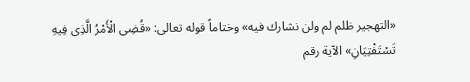«التهجير ظلم لم ولن نشارك فيه» وختاماً قوله تعالى: «قُضِى الْأَمْرُ الَّذِى فِيهِ تَسْتَفْتِيَانِ» الآية رقم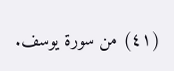(٤١) من سورة يوسف.